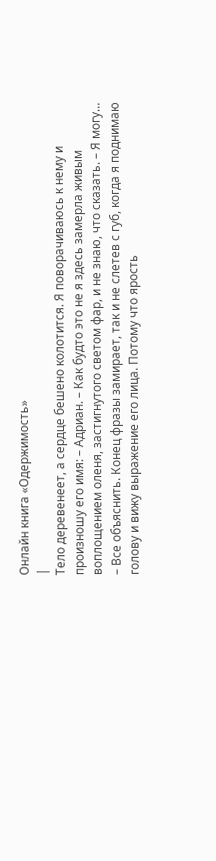Онлайн книга «Одержимость»
|
Тело деревенеет, а сердце бешено колотится. Я поворачиваюсь к нему и произношу его имя: – Адриан. – Как будто это не я здесь замерла живым воплощением оленя, застигнутого светом фар, и не знаю, что сказать. – Я могу… – Все объяснить. Конец фразы замирает, так и не слетев с губ, когда я поднимаю голову и вижу выражение его лица. Потому что ярость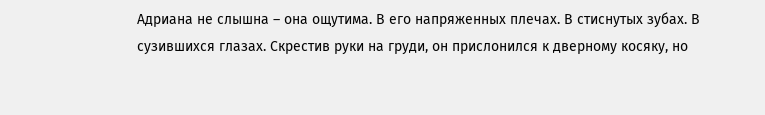Адриана не слышна – она ощутима. В его напряженных плечах. В стиснутых зубах. В сузившихся глазах. Скрестив руки на груди, он прислонился к дверному косяку, но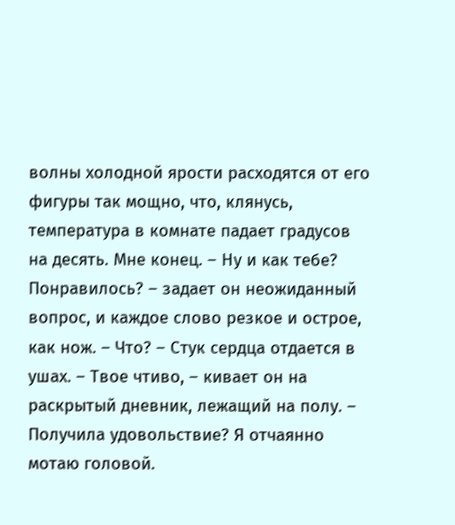волны холодной ярости расходятся от его фигуры так мощно, что, клянусь, температура в комнате падает градусов на десять. Мне конец. – Ну и как тебе? Понравилось? – задает он неожиданный вопрос, и каждое слово резкое и острое, как нож. – Что? – Стук сердца отдается в ушах. – Твое чтиво, – кивает он на раскрытый дневник, лежащий на полу. – Получила удовольствие? Я отчаянно мотаю головой.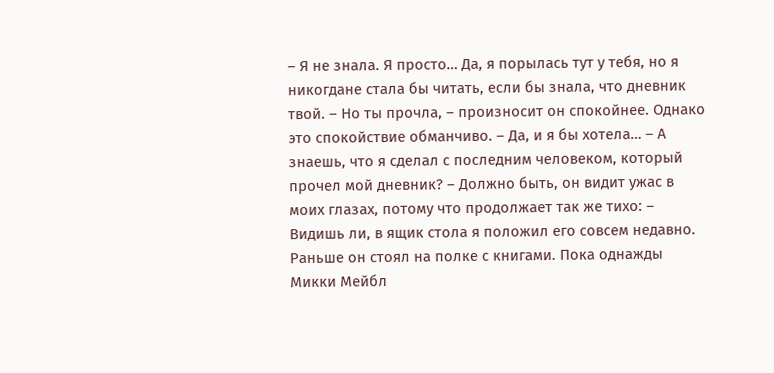– Я не знала. Я просто… Да, я порылась тут у тебя, но я никогдане стала бы читать, если бы знала, что дневник твой. – Но ты прочла, – произносит он спокойнее. Однако это спокойствие обманчиво. – Да, и я бы хотела… – А знаешь, что я сделал с последним человеком, который прочел мой дневник? – Должно быть, он видит ужас в моих глазах, потому что продолжает так же тихо: – Видишь ли, в ящик стола я положил его совсем недавно. Раньше он стоял на полке с книгами. Пока однажды Микки Мейбл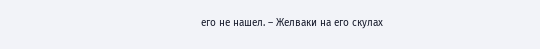его не нашел. – Желваки на его скулах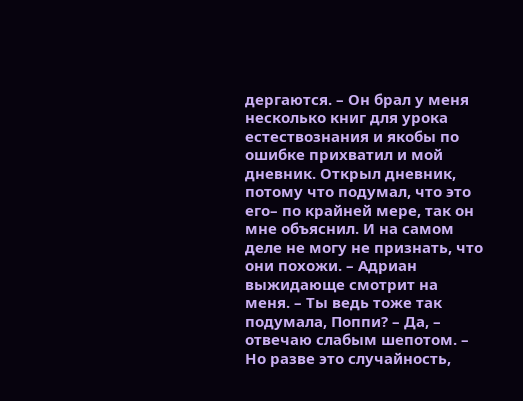дергаются. – Он брал у меня несколько книг для урока естествознания и якобы по ошибке прихватил и мой дневник. Открыл дневник, потому что подумал, что это его– по крайней мере, так он мне объяснил. И на самом деле не могу не признать, что они похожи. – Адриан выжидающе смотрит на меня. – Ты ведь тоже так подумала, Поппи? – Да, – отвечаю слабым шепотом. – Но разве это случайность,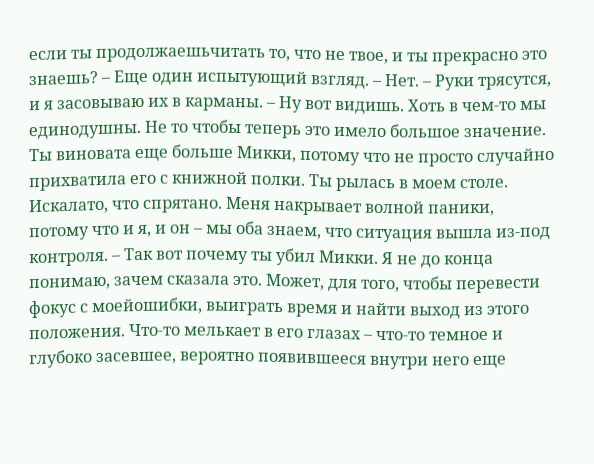если ты продолжаешьчитать то, что не твое, и ты прекрасно это знаешь? – Еще один испытующий взгляд. – Нет. – Руки трясутся, и я засовываю их в карманы. – Ну вот видишь. Хоть в чем-то мы единодушны. Не то чтобы теперь это имело большое значение. Ты виновата еще больше Микки, потому что не просто случайно прихватила его с книжной полки. Ты рылась в моем столе. Искалато, что спрятано. Меня накрывает волной паники, потому что и я, и он – мы оба знаем, что ситуация вышла из-под контроля. – Так вот почему ты убил Микки. Я не до конца понимаю, зачем сказала это. Может, для того, чтобы перевести фокус с моейошибки, выиграть время и найти выход из этого положения. Что-то мелькает в его глазах – что-то темное и глубоко засевшее, вероятно появившееся внутри него еще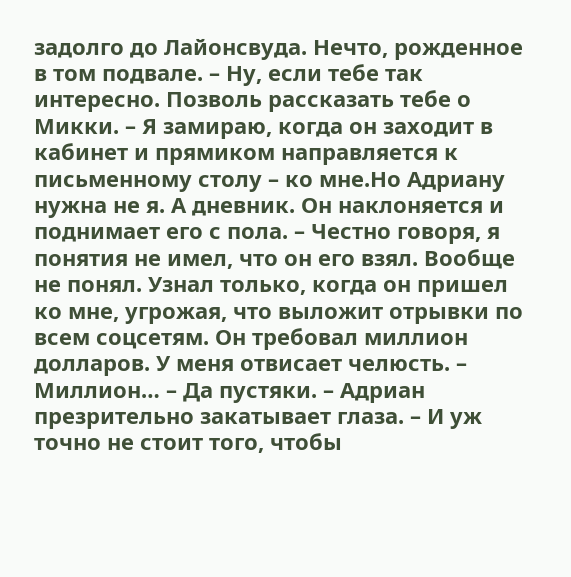задолго до Лайонсвуда. Нечто, рожденное в том подвале. – Ну, если тебе так интересно. Позволь рассказать тебе о Микки. – Я замираю, когда он заходит в кабинет и прямиком направляется к письменному столу – ко мне.Но Адриану нужна не я. А дневник. Он наклоняется и поднимает его с пола. – Честно говоря, я понятия не имел, что он его взял. Вообще не понял. Узнал только, когда он пришел ко мне, угрожая, что выложит отрывки по всем соцсетям. Он требовал миллион долларов. У меня отвисает челюсть. – Миллион… – Да пустяки. – Адриан презрительно закатывает глаза. – И уж точно не стоит того, чтобы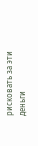рисковать за эти деньги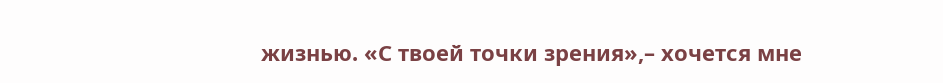жизнью. «С твоей точки зрения»,– хочется мне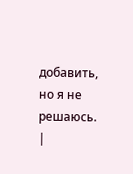добавить, но я не решаюсь. |